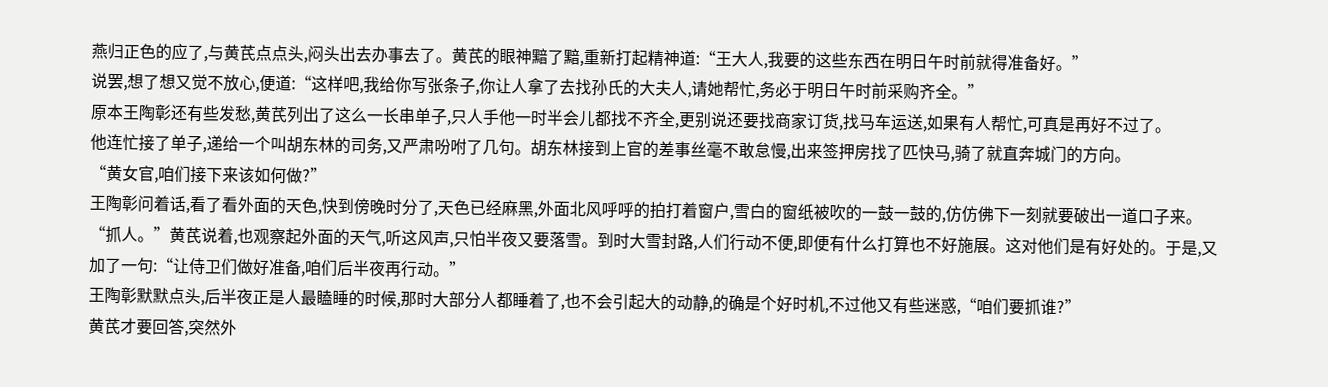燕归正色的应了,与黄芪点点头,闷头出去办事去了。黄芪的眼神黯了黯,重新打起精神道:“王大人,我要的这些东西在明日午时前就得准备好。”
说罢,想了想又觉不放心,便道:“这样吧,我给你写张条子,你让人拿了去找孙氏的大夫人,请她帮忙,务必于明日午时前采购齐全。”
原本王陶彰还有些发愁,黄芪列出了这么一长串单子,只人手他一时半会儿都找不齐全,更别说还要找商家订货,找马车运送,如果有人帮忙,可真是再好不过了。
他连忙接了单子,递给一个叫胡东林的司务,又严肃吩咐了几句。胡东林接到上官的差事丝毫不敢怠慢,出来签押房找了匹快马,骑了就直奔城门的方向。
“黄女官,咱们接下来该如何做?”
王陶彰问着话,看了看外面的天色,快到傍晚时分了,天色已经麻黑,外面北风呼呼的拍打着窗户,雪白的窗纸被吹的一鼓一鼓的,仿仿佛下一刻就要破出一道口子来。
“抓人。”黄芪说着,也观察起外面的天气,听这风声,只怕半夜又要落雪。到时大雪封路,人们行动不便,即便有什么打算也不好施展。这对他们是有好处的。于是,又加了一句:“让侍卫们做好准备,咱们后半夜再行动。”
王陶彰默默点头,后半夜正是人最瞌睡的时候,那时大部分人都睡着了,也不会引起大的动静,的确是个好时机,不过他又有些迷惑,“咱们要抓谁?”
黄芪才要回答,突然外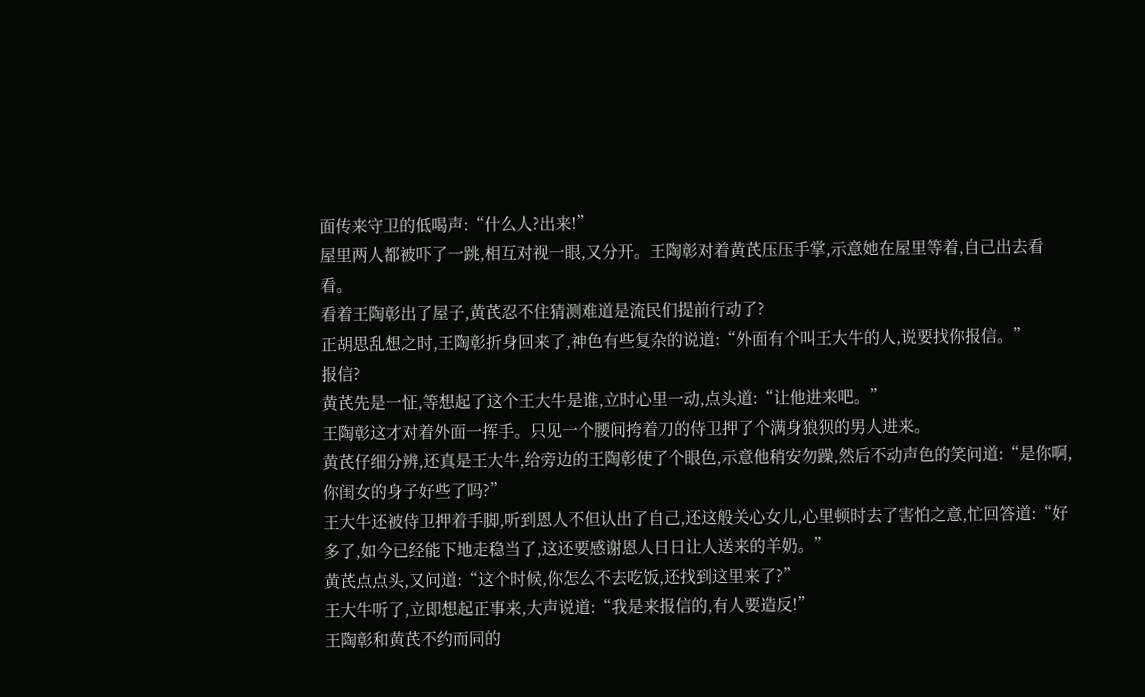面传来守卫的低喝声:“什么人?出来!”
屋里两人都被吓了一跳,相互对视一眼,又分开。王陶彰对着黄芪压压手掌,示意她在屋里等着,自己出去看看。
看着王陶彰出了屋子,黄芪忍不住猜测难道是流民们提前行动了?
正胡思乱想之时,王陶彰折身回来了,神色有些复杂的说道:“外面有个叫王大牛的人,说要找你报信。”
报信?
黄芪先是一怔,等想起了这个王大牛是谁,立时心里一动,点头道:“让他进来吧。”
王陶彰这才对着外面一挥手。只见一个腰间挎着刀的侍卫押了个满身狼狈的男人进来。
黄芪仔细分辨,还真是王大牛,给旁边的王陶彰使了个眼色,示意他稍安勿躁,然后不动声色的笑问道:“是你啊,你闺女的身子好些了吗?”
王大牛还被侍卫押着手脚,听到恩人不但认出了自己,还这般关心女儿,心里顿时去了害怕之意,忙回答道:“好多了,如今已经能下地走稳当了,这还要感谢恩人日日让人送来的羊奶。”
黄芪点点头,又问道:“这个时候,你怎么不去吃饭,还找到这里来了?”
王大牛听了,立即想起正事来,大声说道:“我是来报信的,有人要造反!”
王陶彰和黄芪不约而同的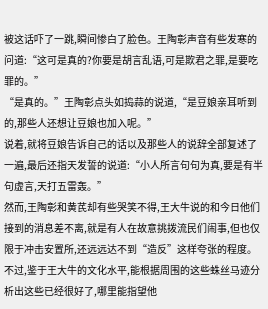被这话吓了一跳,瞬间惨白了脸色。王陶彰声音有些发寒的问道:“这可是真的?你要是胡言乱语,可是欺君之罪,是要吃罪的。”
“是真的。”王陶彰点头如捣蒜的说道,“是豆娘亲耳听到的,那些人还想让豆娘也加入呢。”
说着,就将豆娘告诉自己的话以及那些人的说辞全部复述了一遍,最后还指天发誓的说道:“小人所言句句为真,要是有半句虚言,天打五雷轰。”
然而,王陶彰和黄芪却有些哭笑不得,王大牛说的和今日他们接到的消息差不离,就是有人在故意挑拨流民们闹事,但也仅限于冲击安置所,还远远达不到“造反”这样夸张的程度。
不过,鉴于王大牛的文化水平,能根据周围的这些蛛丝马迹分析出这些已经很好了,哪里能指望他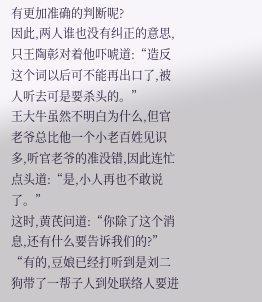有更加准确的判断呢?
因此,两人谁也没有纠正的意思,只王陶彰对着他吓唬道:“造反这个词以后可不能再出口了,被人听去可是要杀头的。”
王大牛虽然不明白为什么,但官老爷总比他一个小老百姓见识多,听官老爷的准没错,因此连忙点头道:“是,小人再也不敢说了。”
这时,黄芪问道:“你除了这个消息,还有什么要告诉我们的?”
“有的,豆娘已经打听到是刘二狗带了一帮子人到处联络人要进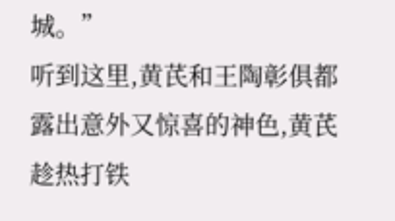城。”
听到这里,黄芪和王陶彰俱都露出意外又惊喜的神色,黄芪趁热打铁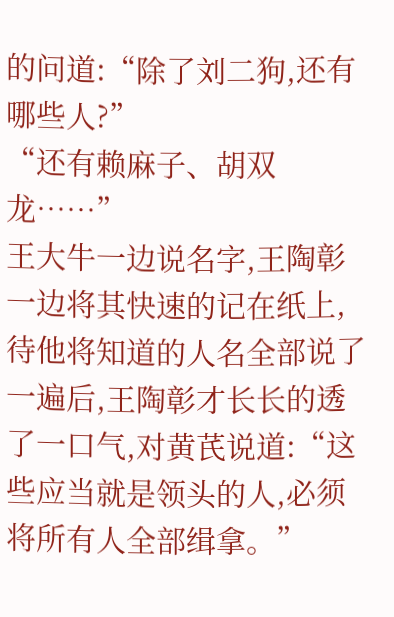的问道:“除了刘二狗,还有哪些人?”
“还有赖麻子、胡双龙……”
王大牛一边说名字,王陶彰一边将其快速的记在纸上,待他将知道的人名全部说了一遍后,王陶彰才长长的透了一口气,对黄芪说道:“这些应当就是领头的人,必须将所有人全部缉拿。”